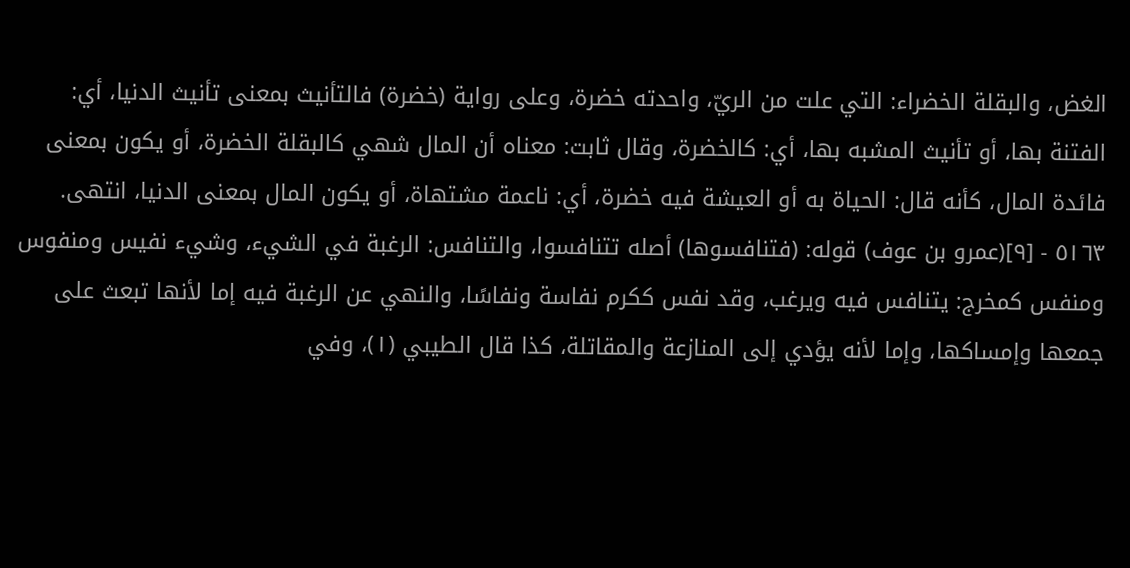الغض، والبقلة الخضراء: التي علت من الريّ، واحدته خضرة، وعلى رواية (خضرة) فالتأنيث بمعنى تأنيث الدنيا، أي: الفتنة بها، أو تأنيث المشبه بها، أي: كالخضرة، وقال ثابت: معناه أن المال شهي كالبقلة الخضرة، أو يكون بمعنى فائدة المال، كأنه قال: الحياة به أو العيشة فيه خضرة، أي: ناعمة مشتهاة، أو يكون المال بمعنى الدنيا، انتهى.
٥١٦٣ - [٩](عمرو بن عوف) قوله: (فتنافسوها) أصله تتنافسوا، والتنافس: الرغبة في الشيء، وشيء نفيس ومنفوس ومنفس كمخرج: يتنافس فيه ويرغب، وقد نفس ككرم نفاسة ونفاسًا، والنهي عن الرغبة فيه إما لأنها تبعث على جمعها وإمساكها، وإما لأنه يؤدي إلى المنازعة والمقاتلة، كذا قال الطيبي (١)، وفي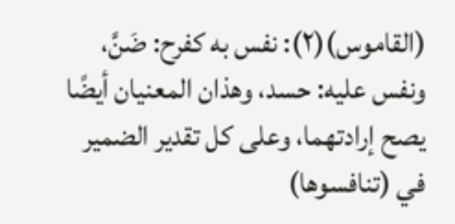(القاموس)(٢): نفس به كفرح: ضَنَّ، ونفس عليه: حسد، وهذان المعنيان أيضًا يصح إرادتهما، وعلى كل تقدير الضمير في (تنافسوها)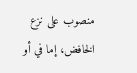منصوب على نزع الخافض، إما في أو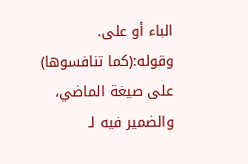الباء أو على.
وقوله:(كما تنافسوها) على صيغة الماضي، والضمير فيه لـ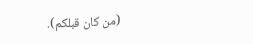(من كان قبلكم).